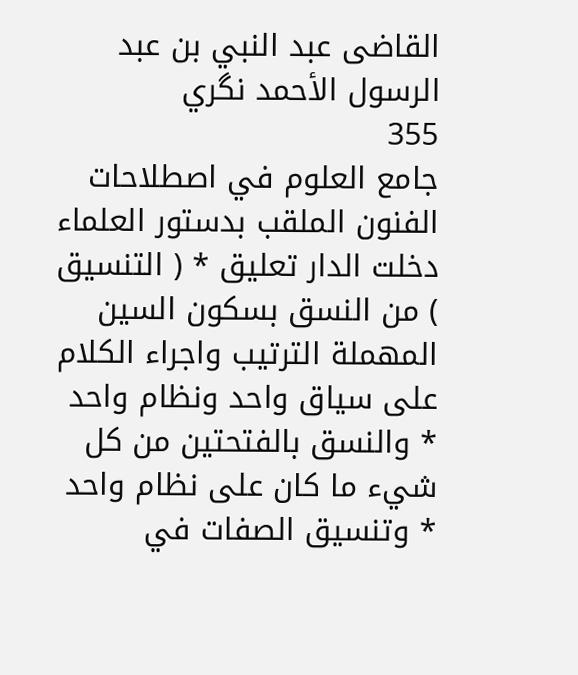القاضى عبد النبي بن عبد الرسول الأحمد نگري
355
جامع العلوم في اصطلاحات الفنون الملقب بدستور العلماء
دخلت الدار تعليق * ( التنسيق ) من النسق بسكون السين المهملة الترتيب واجراء الكلام على سياق واحد ونظام واحد * والنسق بالفتحتين من كل شيء ما كان على نظام واحد * وتنسيق الصفات في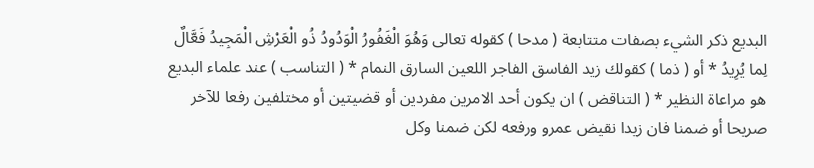البديع ذكر الشيء بصفات متتابعة ( مدحا ) كقوله تعالى وَهُوَ الْغَفُورُ الْوَدُودُ ذُو الْعَرْشِ الْمَجِيدُ فَعَّالٌ لِما يُرِيدُ * أو ( ذما ) كقولك زيد الفاسق الفاجر اللعين السارق النمام * ( التناسب ) عند علماء البديع هو مراعاة النظير * ( التناقض ) ان يكون أحد الامرين مفردين أو قضيتين أو مختلفين رفعا للآخر صريحا أو ضمنا فان زيدا نقيض عمرو ورفعه لكن ضمنا وكل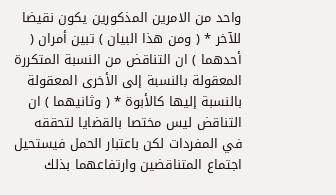واحد من الامرين المذكورين يكون نقيضا للآخر * ( ومن هذا البيان ) تبين أمران ( أحدهما ) ان التناقض من النسبة المتكررة المعقولة بالنسبة إلى الأخرى المعقولة بالنسبة إليها كالأبوة * ( وثانيهما ) ان التناقض ليس مختصا بالقضايا لتحققه في المفردات لكن باعتبار الحمل فيستحيل اجتماع المتناقضين وارتفاعهما بذلك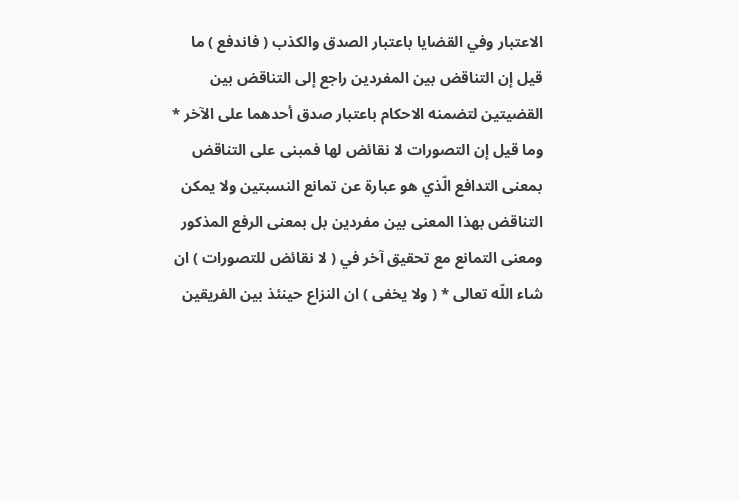الاعتبار وفي القضايا باعتبار الصدق والكذب ( فاندفع ) ما قيل إن التناقض بين المفردين راجع إلى التناقض بين القضيتين لتضمنه الاحكام باعتبار صدق أحدهما على الآخر * وما قيل إن التصورات لا نقائض لها فمبنى على التناقض بمعنى التدافع الّذي هو عبارة عن تمانع النسبتين ولا يمكن التناقض بهذا المعنى بين مفردين بل بمعنى الرفع المذكور ومعنى التمانع مع تحقيق آخر في ( لا نقائض للتصورات ) ان شاء اللّه تعالى * ( ولا يخفى ) ان النزاع حينئذ بين الفريقين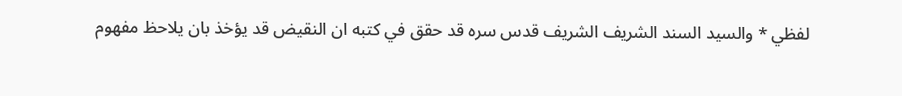لفظي * والسيد السند الشريف الشريف قدس سره قد حقق في كتبه ان النقيض قد يؤخذ بان يلاحظ مفهوم